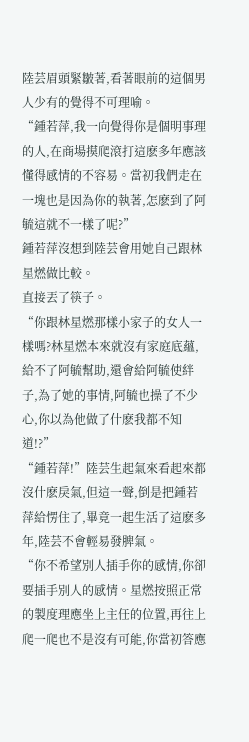陸芸眉頭緊皺著,看著眼前的這個男人少有的覺得不可理喻。
“鍾若萍,我一向覺得你是個明事理的人,在商場摸爬滾打這麽多年應該懂得感情的不容易。當初我們走在一塊也是因為你的執著,怎麽到了阿毓這就不一樣了呢?”
鍾若萍沒想到陸芸會用她自己跟林星燃做比較。
直接丟了筷子。
“你跟林星燃那樣小家子的女人一樣嗎?林星燃本來就沒有家庭底蘊,給不了阿毓幫助,還會給阿毓使絆子,為了她的事情,阿毓也操了不少心,你以為他做了什麽我都不知道!?”
“鍾若萍!”陸芸生起氣來看起來都沒什麽戾氣,但這一聲,倒是把鍾若萍給愣住了,畢竟一起生活了這麽多年,陸芸不會輕易發脾氣。
“你不希望別人插手你的感情,你卻要插手別人的感情。星燃按照正常的製度理應坐上主任的位置,再往上爬一爬也不是沒有可能,你當初答應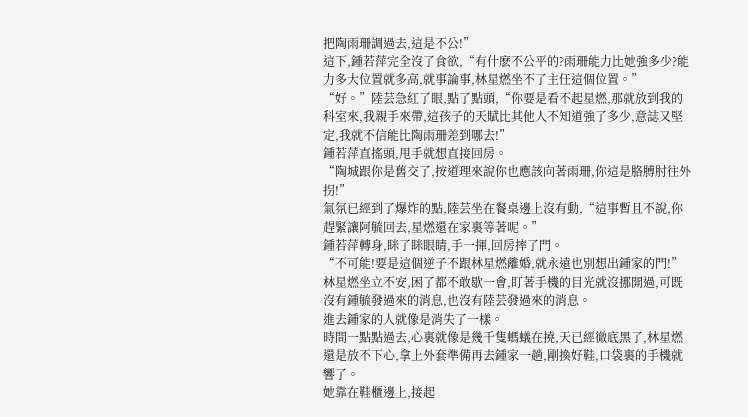把陶雨珊調過去,這是不公!”
這下,鍾若萍完全沒了食欲,“有什麽不公平的?雨珊能力比她強多少?能力多大位置就多高,就事論事,林星燃坐不了主任這個位置。”
“好。”陸芸急紅了眼,點了點頭,“你要是看不起星燃,那就放到我的科室來,我親手來帶,這孩子的天賦比其他人不知道強了多少,意誌又堅定,我就不信能比陶雨珊差到哪去!”
鍾若萍直搖頭,甩手就想直接回房。
“陶城跟你是舊交了,按道理來說你也應該向著雨珊,你這是胳膊肘往外拐!”
氣氛已經到了爆炸的點,陸芸坐在餐桌邊上沒有動,“這事暫且不說,你趕緊讓阿毓回去,星燃還在家裏等著呢。”
鍾若萍轉身,眯了眯眼睛,手一揮,回房摔了門。
“不可能!要是這個逆子不跟林星燃離婚,就永遠也別想出鍾家的門!”
林星燃坐立不安,困了都不敢歇一會,盯著手機的目光就沒挪開過,可既沒有鍾毓發過來的消息,也沒有陸芸發過來的消息。
進去鍾家的人就像是消失了一樣。
時間一點點過去,心裏就像是幾千隻螞蟻在撓,天已經徹底黑了,林星燃還是放不下心,拿上外套準備再去鍾家一趟,剛換好鞋,口袋裏的手機就響了。
她靠在鞋櫃邊上,接起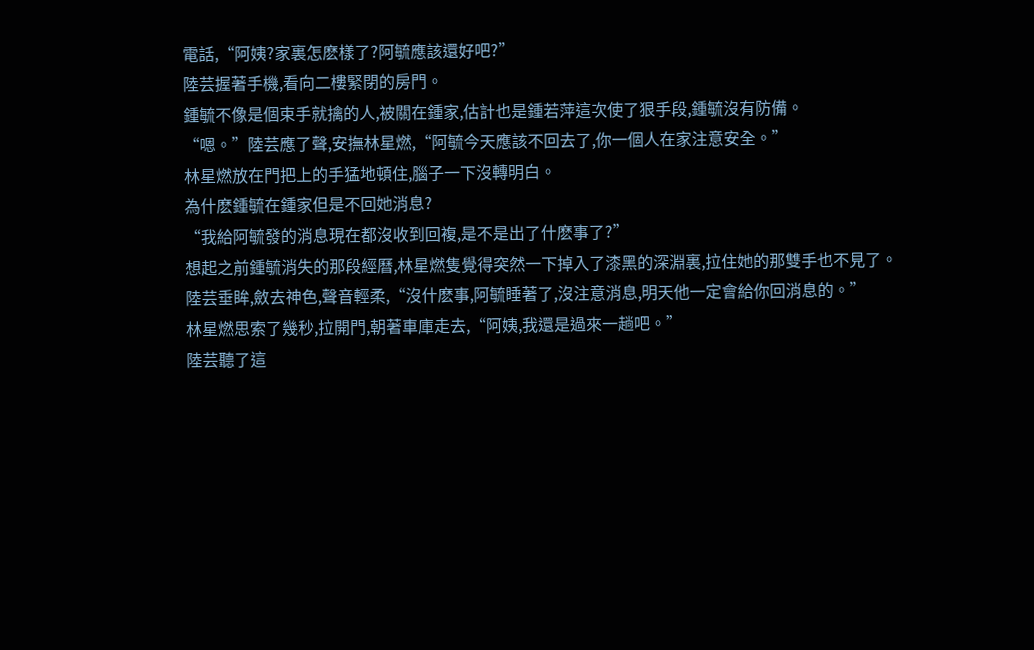電話,“阿姨?家裏怎麽樣了?阿毓應該還好吧?”
陸芸握著手機,看向二樓緊閉的房門。
鍾毓不像是個束手就擒的人,被關在鍾家,估計也是鍾若萍這次使了狠手段,鍾毓沒有防備。
“嗯。”陸芸應了聲,安撫林星燃,“阿毓今天應該不回去了,你一個人在家注意安全。”
林星燃放在門把上的手猛地頓住,腦子一下沒轉明白。
為什麽鍾毓在鍾家但是不回她消息?
“我給阿毓發的消息現在都沒收到回複,是不是出了什麽事了?”
想起之前鍾毓消失的那段經曆,林星燃隻覺得突然一下掉入了漆黑的深淵裏,拉住她的那雙手也不見了。
陸芸垂眸,斂去神色,聲音輕柔,“沒什麽事,阿毓睡著了,沒注意消息,明天他一定會給你回消息的。”
林星燃思索了幾秒,拉開門,朝著車庫走去,“阿姨,我還是過來一趟吧。”
陸芸聽了這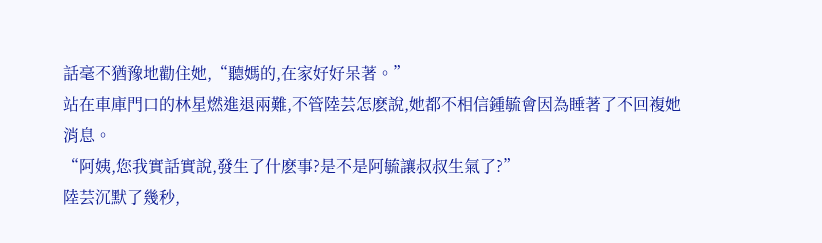話毫不猶豫地勸住她,“聽媽的,在家好好呆著。”
站在車庫門口的林星燃進退兩難,不管陸芸怎麽說,她都不相信鍾毓會因為睡著了不回複她消息。
“阿姨,您我實話實說,發生了什麽事?是不是阿毓讓叔叔生氣了?”
陸芸沉默了幾秒,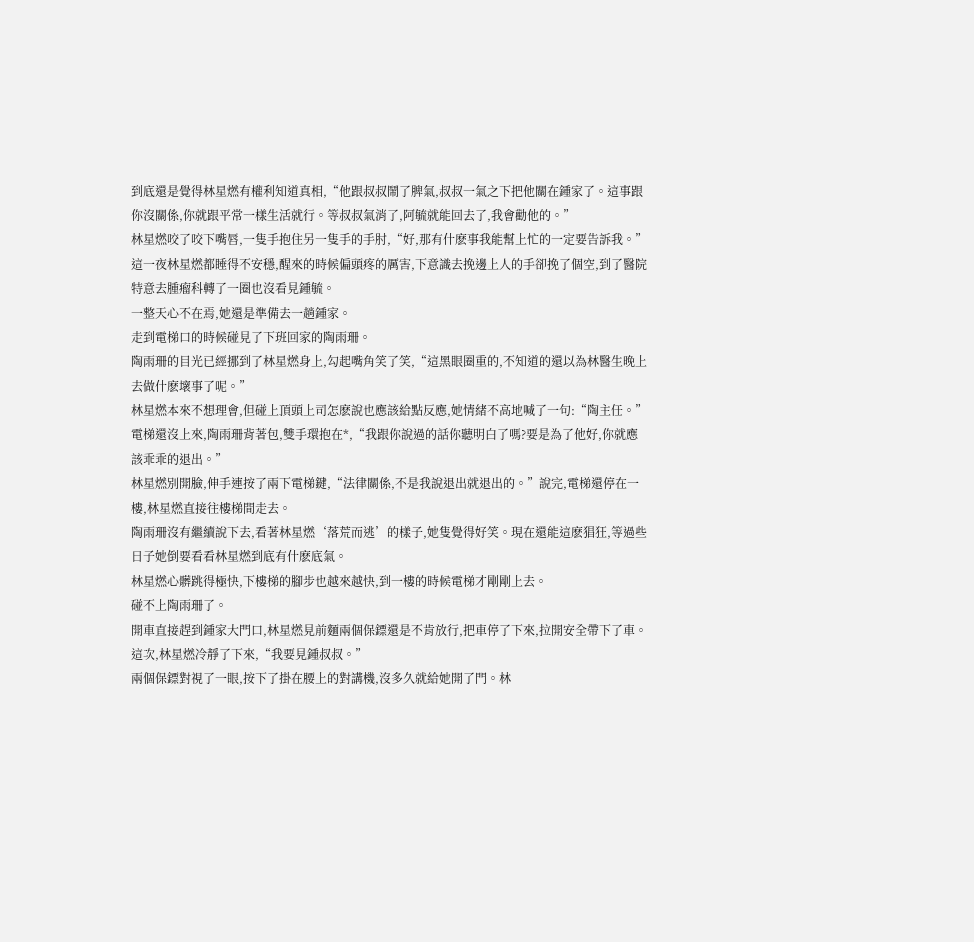到底還是覺得林星燃有權利知道真相,“他跟叔叔鬧了脾氣,叔叔一氣之下把他關在鍾家了。這事跟你沒關係,你就跟平常一樣生活就行。等叔叔氣消了,阿毓就能回去了,我會勸他的。”
林星燃咬了咬下嘴唇,一隻手抱住另一隻手的手肘,“好,那有什麽事我能幫上忙的一定要告訴我。”
這一夜林星燃都睡得不安穩,醒來的時候偏頭疼的厲害,下意識去挽邊上人的手卻挽了個空,到了醫院特意去腫瘤科轉了一圈也沒看見鍾毓。
一整天心不在焉,她還是準備去一趟鍾家。
走到電梯口的時候碰見了下班回家的陶雨珊。
陶雨珊的目光已經挪到了林星燃身上,勾起嘴角笑了笑,“這黑眼圈重的,不知道的還以為林醫生晚上去做什麽壞事了呢。”
林星燃本來不想理會,但碰上頂頭上司怎麽說也應該給點反應,她情緒不高地喊了一句:“陶主任。”
電梯還沒上來,陶雨珊背著包,雙手環抱在*,“我跟你說過的話你聽明白了嗎?要是為了他好,你就應該乖乖的退出。”
林星燃別開臉,伸手連按了兩下電梯鍵,“法律關係,不是我說退出就退出的。”說完,電梯還停在一樓,林星燃直接往樓梯間走去。
陶雨珊沒有繼續說下去,看著林星燃‘落荒而逃’的樣子,她隻覺得好笑。現在還能這麽猖狂,等過些日子她倒要看看林星燃到底有什麽底氣。
林星燃心髒跳得極快,下樓梯的腳步也越來越快,到一樓的時候電梯才剛剛上去。
碰不上陶雨珊了。
開車直接趕到鍾家大門口,林星燃見前麵兩個保鏢還是不肯放行,把車停了下來,拉開安全帶下了車。
這次,林星燃冷靜了下來,“我要見鍾叔叔。”
兩個保鏢對視了一眼,按下了掛在腰上的對講機,沒多久就給她開了門。林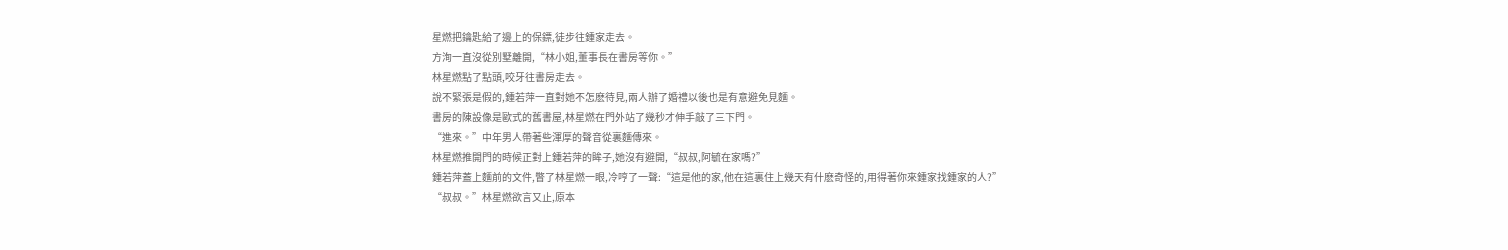星燃把鑰匙給了邊上的保鏢,徒步往鍾家走去。
方洵一直沒從別墅離開,“林小姐,董事長在書房等你。”
林星燃點了點頭,咬牙往書房走去。
說不緊張是假的,鍾若萍一直對她不怎麽待見,兩人辦了婚禮以後也是有意避免見麵。
書房的陳設像是歐式的舊書屋,林星燃在門外站了幾秒才伸手敲了三下門。
“進來。”中年男人帶著些渾厚的聲音從裏麵傳來。
林星燃推開門的時候正對上鍾若萍的眸子,她沒有避開,“叔叔,阿毓在家嗎?”
鍾若萍蓋上麵前的文件,瞥了林星燃一眼,冷哼了一聲:“這是他的家,他在這裏住上幾天有什麽奇怪的,用得著你來鍾家找鍾家的人?”
“叔叔。”林星燃欲言又止,原本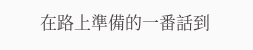在路上準備的一番話到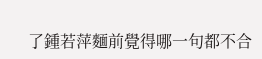了鍾若萍麵前覺得哪一句都不合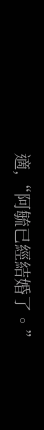適,“阿毓已經結婚了。”